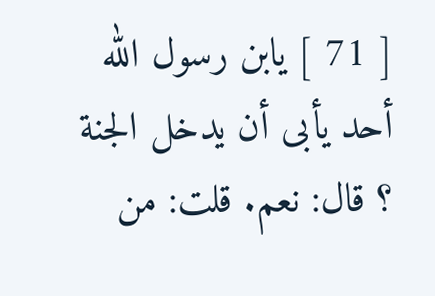[ 71 ] يابن رسول الله أحد يأبى أن يدخل الجنة ؟ قال: نعم. قلت: من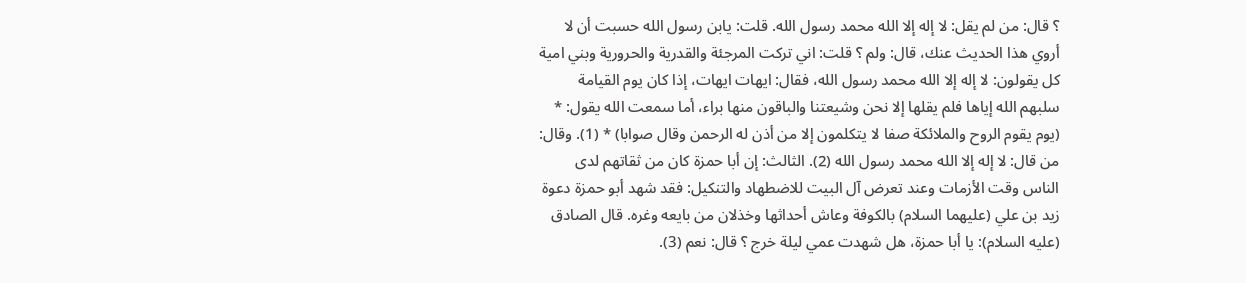؟ قال: من لم يقل: لا إله إلا الله محمد رسول الله. قلت: يابن رسول الله حسبت أن لا أروي هذا الحديث عنك، قال: ولم ؟ قلت: اني تركت المرجئة والقدرية والحرورية وبني امية كل يقولون: لا إله إلا الله محمد رسول الله، فقال: ايهات ايهات، إذا كان يوم القيامة سلبهم الله إياها فلم يقلها إلا نحن وشيعتنا والباقون منها براء، أما سمعت الله يقول: * (يوم يقوم الروح والملائكة صفا لا يتكلمون إلا من أذن له الرحمن وقال صوابا) * (1). وقال: من قال: لا إله إلا الله محمد رسول الله (2). الثالث: إن أبا حمزة كان من ثقاتهم لدى الناس وقت الأزمات وعند تعرض آل البيت للاضطهاد والتنكيل: فقد شهد أبو حمزة دعوة زيد بن علي (عليهما السلام) بالكوفة وعاش أحداثها وخذلان من بايعه وغره. قال الصادق (عليه السلام): يا أبا حمزة، هل شهدت عمي ليلة خرج ؟ قال: نعم (3).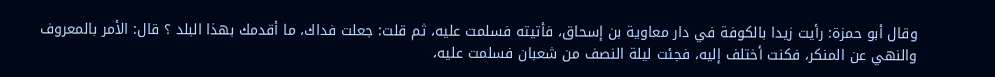وقال أبو حمزة: رأيت زيدا بالكوفة في دار معاوية بن إسحاق، فأتيته فسلمت عليه، ثم قلت: جعلت فداك، ما أقدمك بهذا البلد ؟ قال: الأمر بالمعروف والنهي عن المنكر، فكنت أختلف إليه، فجئت ليلة النصف من شعبان فسلمت عليه،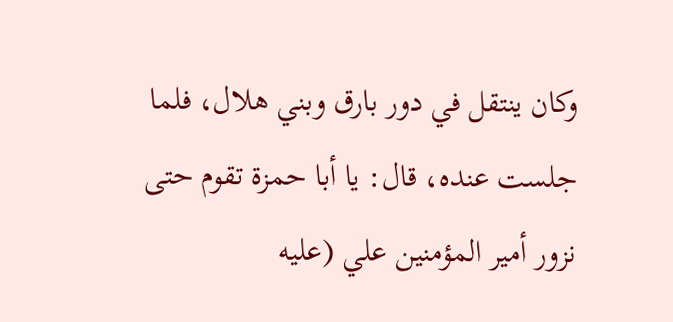وكان ينتقل في دور بارق وبني هلال، فلما جلست عنده، قال: يا أبا حمزة تقوم حتى نزور أمير المؤمنين علي (عليه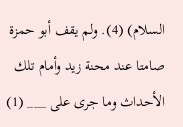السلام) (4). ولم يقف أبو حمزة صامتا عند محنة زيد وأمام تلك الأحداث وما جرى على ___ (1)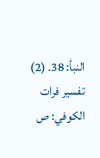النبأ: 38. (2) تفسير فرات الكوفي: ص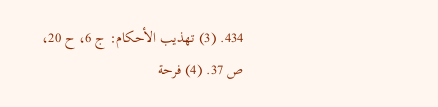434. (3) تهذيب الأحكام: ج 6، ح 20، ص 37. (4) فرحة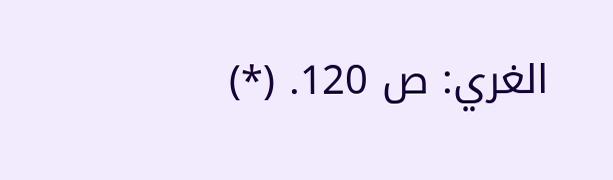الغري: ص 120. (*)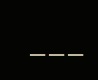___